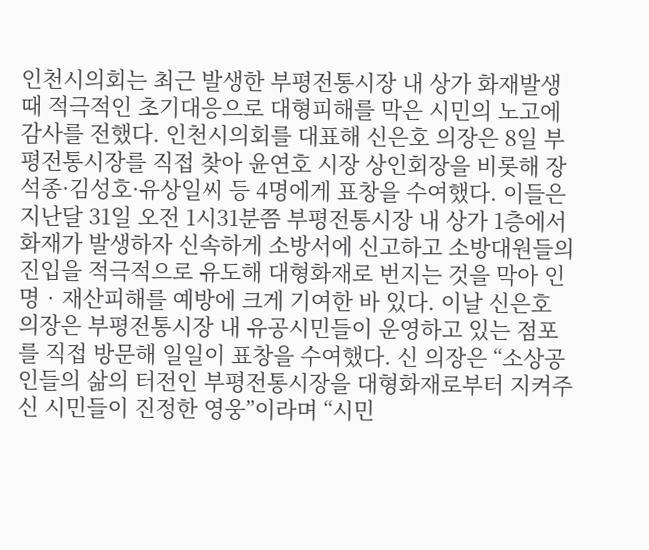인천시의회는 최근 발생한 부평전통시장 내 상가 화재발생 때 적극적인 초기대응으로 대형피해를 막은 시민의 노고에 감사를 전했다. 인천시의회를 대표해 신은호 의장은 8일 부평전통시장를 직접 찾아 윤연호 시장 상인회장을 비롯해 장석종·김성호·유상일씨 등 4명에게 표창을 수여했다. 이들은 지난달 31일 오전 1시31분쯤 부평전통시장 내 상가 1층에서 화재가 발생하자 신속하게 소방서에 신고하고 소방대원들의 진입을 적극적으로 유도해 대형화재로 번지는 것을 막아 인명‧재산피해를 예방에 크게 기여한 바 있다. 이날 신은호 의장은 부평전통시장 내 유공시민들이 운영하고 있는 점포를 직접 방문해 일일이 표창을 수여했다. 신 의장은 “소상공인들의 삶의 터전인 부평전통시장을 대형화재로부터 지켜주신 시민들이 진정한 영웅”이라며 “시민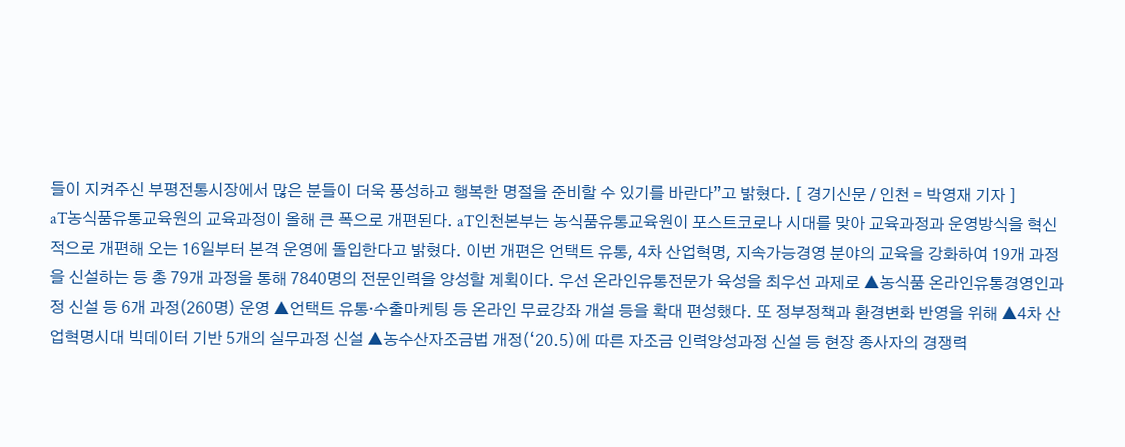들이 지켜주신 부평전통시장에서 많은 분들이 더욱 풍성하고 행복한 명절을 준비할 수 있기를 바란다”고 밝혔다. [ 경기신문 / 인천 = 박영재 기자 ]
aT농식품유통교육원의 교육과정이 올해 큰 폭으로 개편된다. aT인천본부는 농식품유통교육원이 포스트코로나 시대를 맞아 교육과정과 운영방식을 혁신적으로 개편해 오는 16일부터 본격 운영에 돌입한다고 밝혔다. 이번 개편은 언택트 유통, 4차 산업혁명, 지속가능경영 분야의 교육을 강화하여 19개 과정을 신설하는 등 총 79개 과정을 통해 7840명의 전문인력을 양성할 계획이다. 우선 온라인유통전문가 육성을 최우선 과제로 ▲농식품 온라인유통경영인과정 신설 등 6개 과정(260명) 운영 ▲언택트 유통·수출마케팅 등 온라인 무료강좌 개설 등을 확대 편성했다. 또 정부정책과 환경변화 반영을 위해 ▲4차 산업혁명시대 빅데이터 기반 5개의 실무과정 신설 ▲농수산자조금법 개정(‘20.5)에 따른 자조금 인력양성과정 신설 등 현장 종사자의 경쟁력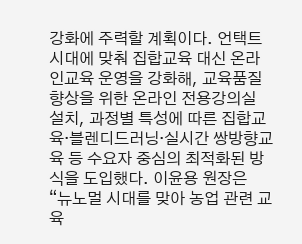강화에 주력할 계획이다. 언택트 시대에 맞춰 집합교육 대신 온라인교육 운영을 강화해, 교육품질 향상을 위한 온라인 전용강의실 설치, 과정별 특성에 따른 집합교육·블렌디드러닝·실시간 쌍방향교육 등 수요자 중심의 최적화된 방식을 도입했다. 이윤용 원장은 “뉴노멀 시대를 맞아 농업 관련 교육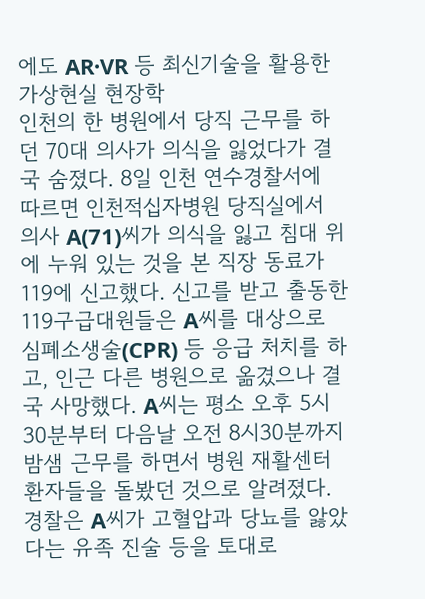에도 AR·VR 등 최신기술을 활용한 가상현실 현장학
인천의 한 병원에서 당직 근무를 하던 70대 의사가 의식을 잃었다가 결국 숨졌다. 8일 인천 연수경찰서에 따르면 인천적십자병원 당직실에서 의사 A(71)씨가 의식을 잃고 침대 위에 누워 있는 것을 본 직장 동료가 119에 신고했다. 신고를 받고 출동한 119구급대원들은 A씨를 대상으로 심폐소생술(CPR) 등 응급 처치를 하고, 인근 다른 병원으로 옮겼으나 결국 사망했다. A씨는 평소 오후 5시30분부터 다음날 오전 8시30분까지 밤샘 근무를 하면서 병원 재활센터 환자들을 돌봤던 것으로 알려졌다. 경찰은 A씨가 고혈압과 당뇨를 앓았다는 유족 진술 등을 토대로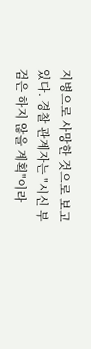지병으로 사망한 것으로 보고 있다. 경찰 관계자는 "시신 부검은 하지 않을 계획"이라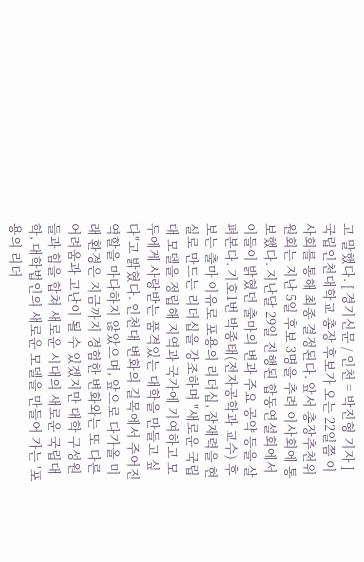고 말했다. [ 경기신문 / 인천 = 박진형 기자 ]
국립인천대학교 총장 후보가 오는 22일쯤 이사회를 통해 최종 결정된다. 앞서 총장추천위원회는 지난 5일 후보 3명을 추려 이사회에 통보했다. 지난달 29일 진행된 합동연설회에서 이들이 밝혔던 출마의 변과 주요 공약 등을 살펴본다. 기호1번 박종태(전자공학과 교수) 후보는 출마 이유로 포용의 리더십, 잠재력을 현실로 만드는 리더십을 강조하며 "새로운 국립대 모델을 정립해 지역과 국가에 기여하고 모두에게 사랑받는 품격있는 대학을 만들고 싶다"고 밝혔다. 인천대 변화의 길목에서 주어진 역할을 마다하지 않았으며, 앞으로 다가올 미래 환경은 지금까지 경험한 변화와는 또 다른 어려움과 고난이 될 수 있겠지만 대학 구성원들과 힘을 합쳐 새로운 시대의 새로운 국립대학, 대학법인의 새로운 모델을 만들어 가는 '포용의 리더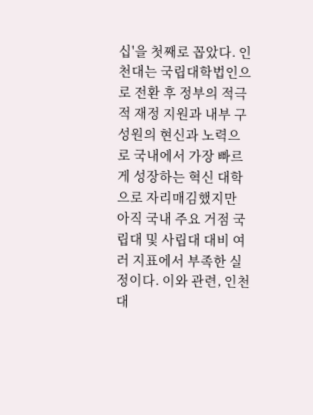십'을 첫째로 꼽았다. 인천대는 국립대학법인으로 전환 후 정부의 적극적 재정 지원과 내부 구성원의 현신과 노력으로 국내에서 가장 빠르게 성장하는 혁신 대학으로 자리매김했지만 아직 국내 주요 거점 국립대 및 사립대 대비 여러 지표에서 부족한 실정이다. 이와 관련, 인천대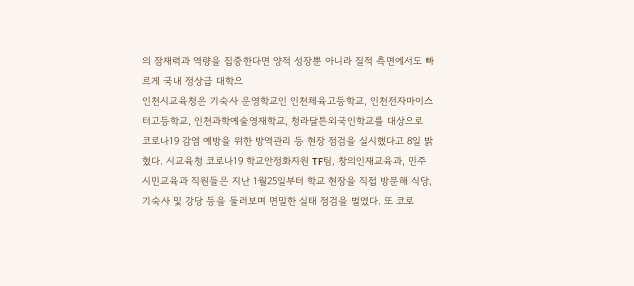의 잠재력과 역량을 집중한다면 양적 성장뿐 아니라 질적 측면에서도 빠르게 국내 정상급 대학으
인천시교육청은 기숙사 운영학교인 인천체육고등학교, 인천전자마이스터고등학교, 인천과학예술영재학교, 청라달튼외국인학교를 대상으로 코로나19 감염 예방을 위한 방역관리 등 현장 점검을 실시했다고 8일 밝혔다. 시교육청 코로나19 학교안정화지원 TF팀, 창의인재교육과, 민주시민교육과 직원들은 지난 1월25일부터 학교 현장을 직접 방문해 식당, 기숙사 및 강당 등을 둘러보며 면밀한 실태 점검을 벌였다. 또 코로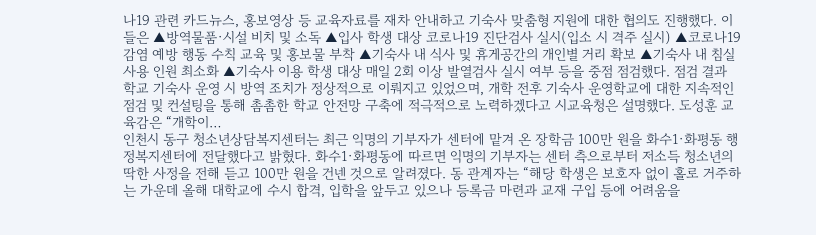나19 관련 카드뉴스, 홍보영상 등 교육자료를 재차 안내하고 기숙사 맞춤형 지원에 대한 협의도 진행했다. 이들은 ▲방역물품·시설 비치 및 소독 ▲입사 학생 대상 코로나19 진단검사 실시(입소 시 격주 실시) ▲코로나19 감염 예방 행동 수칙 교육 및 홍보물 부착 ▲기숙사 내 식사 및 휴게공간의 개인별 거리 확보 ▲기숙사 내 침실 사용 인원 최소화 ▲기숙사 이용 학생 대상 매일 2회 이상 발열검사 실시 여부 등을 중점 점검했다. 점검 결과 학교 기숙사 운영 시 방역 조치가 정상적으로 이뤄지고 있었으며, 개학 전후 기숙사 운영학교에 대한 지속적인 점검 및 컨설팅을 통해 촘촘한 학교 안전망 구축에 적극적으로 노력하겠다고 시교육청은 설명했다. 도성훈 교육감은 “개학이…
인천시 동구 청소년상담복지센터는 최근 익명의 기부자가 센터에 맡겨 온 장학금 100만 원을 화수1·화평동 행정복지센터에 전달했다고 밝혔다. 화수1·화평동에 따르면 익명의 기부자는 센터 측으로부터 저소득 청소년의 딱한 사정을 전해 듣고 100만 원을 건넨 것으로 알려졌다. 동 관계자는 “해당 학생은 보호자 없이 홀로 거주하는 가운데 올해 대학교에 수시 합격, 입학을 앞두고 있으나 등록금 마련과 교재 구입 등에 어려움을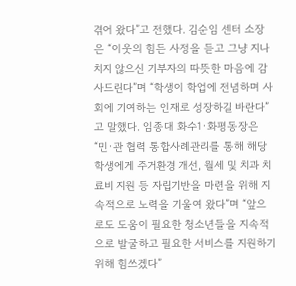겪어 왔다”고 전했다. 김순임 센터 소장은 “이웃의 힘든 사정을 듣고 그냥 지나치지 않으신 기부자의 따뜻한 마음에 감사드린다”며 “학생이 학업에 전념하며 사회에 기여하는 인재로 성장하길 바란다”고 말했다. 임종대 화수1·화평동장은 “민·관 협력 통합사례관리를 통해 해당 학생에게 주거환경 개선, 월세 및 치과 치료비 지원 등 자립기반을 마련을 위해 지속적으로 노력을 기울여 왔다”며 “앞으로도 도움이 필요한 청소년들을 지속적으로 발굴하고 필요한 서비스를 지원하기 위해 힘쓰겠다”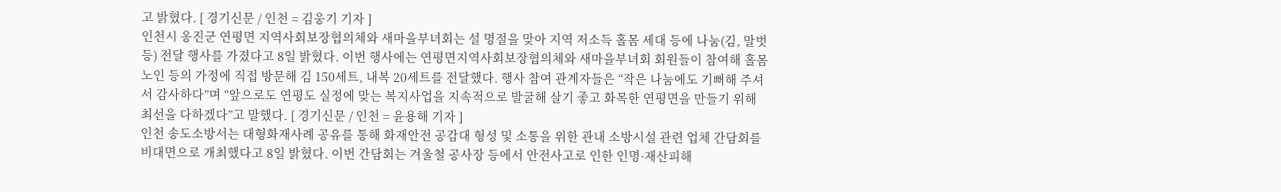고 밝혔다. [ 경기신문 / 인천 = 김웅기 기자 ]
인천시 옹진군 연평면 지역사회보장협의체와 새마을부녀회는 설 명절을 맞아 지역 저소득 홀몸 세대 등에 나눔(김, 말벗 등) 전달 행사를 가졌다고 8일 밝혔다. 이번 행사에는 연평면지역사회보장협의체와 새마을부녀회 회원들이 참여해 홀몸노인 등의 가정에 직접 방문해 김 150세트, 내복 20세트를 전달했다. 행사 참여 관계자들은 “작은 나눔에도 기뻐해 주셔서 감사하다”며 “앞으로도 연평도 실정에 맞는 복지사업을 지속적으로 발굴해 살기 좋고 화목한 연평면을 만들기 위해 최선을 다하겠다”고 말했다. [ 경기신문 / 인천 = 윤용해 기자 ]
인천 송도소방서는 대형화재사례 공유를 통해 화재안전 공감대 형성 및 소통을 위한 관내 소방시설 관련 업체 간담회를 비대면으로 개최했다고 8일 밝혔다. 이번 간담회는 겨울철 공사장 등에서 안전사고로 인한 인명·재산피해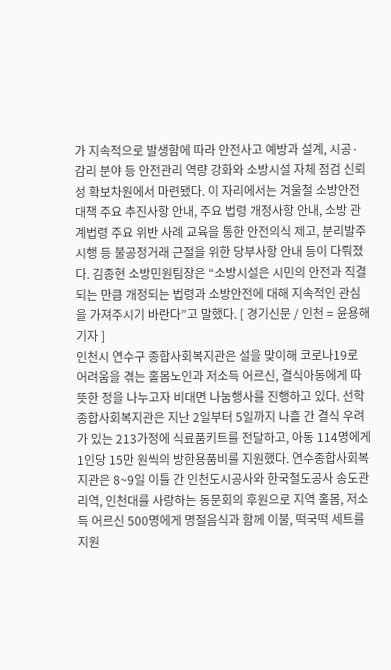가 지속적으로 발생함에 따라 안전사고 예방과 설계, 시공·감리 분야 등 안전관리 역량 강화와 소방시설 자체 점검 신뢰성 확보차원에서 마련됐다. 이 자리에서는 겨울철 소방안전대책 주요 추진사항 안내, 주요 법령 개정사항 안내, 소방 관계법령 주요 위반 사례 교육을 통한 안전의식 제고, 분리발주 시행 등 불공정거래 근절을 위한 당부사항 안내 등이 다뤄졌다. 김종현 소방민원팀장은 “소방시설은 시민의 안전과 직결되는 만큼 개정되는 법령과 소방안전에 대해 지속적인 관심을 가져주시기 바란다”고 말했다. [ 경기신문 / 인천 = 윤용해 기자 ]
인천시 연수구 종합사회복지관은 설을 맞이해 코로나19로 어려움을 겪는 홀몸노인과 저소득 어르신, 결식아동에게 따뜻한 정을 나누고자 비대면 나눔행사를 진행하고 있다. 선학종합사회복지관은 지난 2일부터 5일까지 나흘 간 결식 우려가 있는 213가정에 식료품키트를 전달하고, 아동 114명에게 1인당 15만 원씩의 방한용품비를 지원했다. 연수종합사회복지관은 8~9일 이틀 간 인천도시공사와 한국철도공사 송도관리역, 인천대를 사랑하는 동문회의 후원으로 지역 홀몸, 저소득 어르신 500명에게 명절음식과 함께 이불, 떡국떡 세트를 지원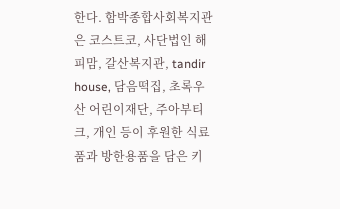한다. 함박종합사회복지관은 코스트코, 사단법인 해피맘, 갈산복지관, tandir house, 담음떡집, 초록우산 어린이재단, 주아부티크, 개인 등이 후원한 식료품과 방한용품을 담은 키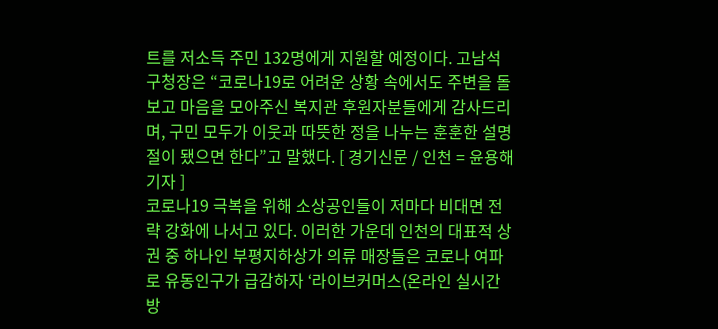트를 저소득 주민 132명에게 지원할 예정이다. 고남석 구청장은 “코로나19로 어려운 상황 속에서도 주변을 돌보고 마음을 모아주신 복지관 후원자분들에게 감사드리며, 구민 모두가 이웃과 따뜻한 정을 나누는 훈훈한 설명절이 됐으면 한다”고 말했다. [ 경기신문 / 인천 = 윤용해 기자 ]
코로나19 극복을 위해 소상공인들이 저마다 비대면 전략 강화에 나서고 있다. 이러한 가운데 인천의 대표적 상권 중 하나인 부평지하상가 의류 매장들은 코로나 여파로 유동인구가 급감하자 ‘라이브커머스(온라인 실시간 방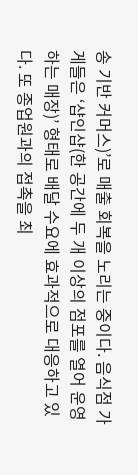송 기반 커머스)’로 매출 회복을 노리는 중이다. 음식점 가게들은 ‘샵인샵(한 공간에 두 개 이상의 점포를 열어 운영하는 매장)’ 형태로 배달 수요에 효과적으로 대응하고 있다. 또 종업원과의 접촉을 최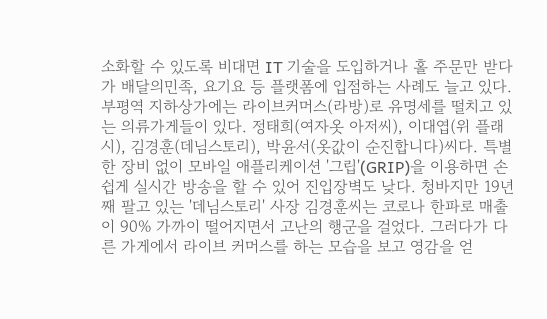소화할 수 있도록 비대면 IT 기술을 도입하거나 홀 주문만 받다가 배달의민족, 요기요 등 플랫폼에 입점하는 사례도 늘고 있다. 부평역 지하상가에는 라이브커머스(라방)로 유명세를 떨치고 있는 의류가게들이 있다. 정태희(여자옷 아저씨), 이대엽(위 플래시), 김경훈(데님스토리), 박윤서(옷값이 순진합니다)씨다. 특별한 장비 없이 모바일 애플리케이션 '그립'(GRIP)을 이용하면 손쉽게 실시간 방송을 할 수 있어 진입장벽도 낮다. 청바지만 19년째 팔고 있는 '데님스토리' 사장 김경훈씨는 코로나 한파로 매출이 90% 가까이 떨어지면서 고난의 행군을 걸었다. 그러다가 다른 가게에서 라이브 커머스를 하는 모습을 보고 영감을 얻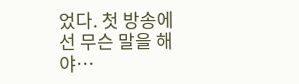었다. 첫 방송에선 무슨 말을 해야…